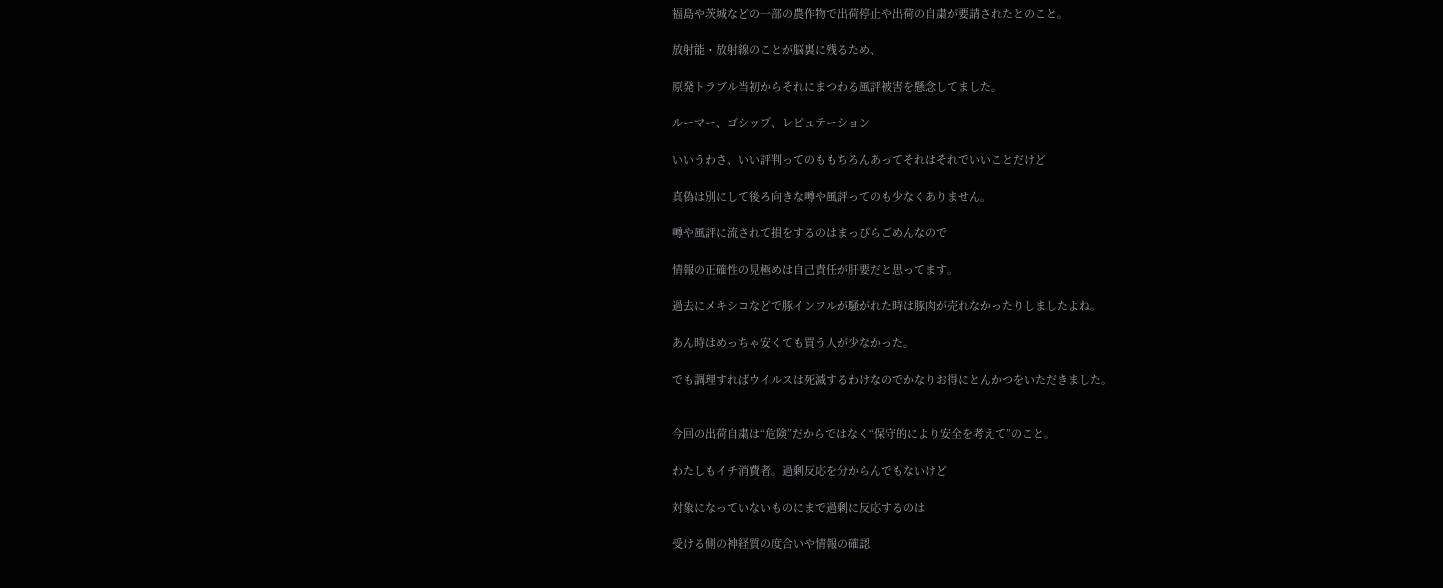福島や茨城などの一部の農作物で出荷停止や出荷の自粛が要請されたとのこと。

放射能・放射線のことが脳裏に残るため、

原発トラブル当初からそれにまつわる風評被害を懸念してました。

ルーマー、ゴシップ、レピュテーション

いいうわさ、いい評判ってのももちろんあってそれはそれでいいことだけど

真偽は別にして後ろ向きな噂や風評ってのも少なくありません。

噂や風評に流されて損をするのはまっぴらごめんなので

情報の正確性の見極めは自己責任が肝要だと思ってます。

過去にメキシコなどで豚インフルが騒がれた時は豚肉が売れなかったりしましたよね。

あん時はめっちゃ安くても買う人が少なかった。

でも調理すればウイルスは死滅するわけなのでかなりお得にとんかつをいただきました。


今回の出荷自粛は“危険”だからではなく“保守的により安全を考えて”のこと。

わたしもイチ消費者。過剰反応を分からんでもないけど

対象になっていないものにまで過剰に反応するのは

受ける側の神経質の度合いや情報の確認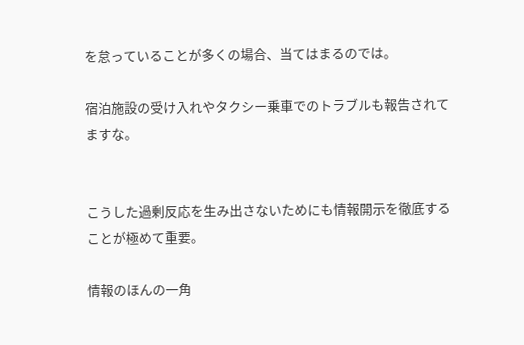を怠っていることが多くの場合、当てはまるのでは。

宿泊施設の受け入れやタクシー乗車でのトラブルも報告されてますな。


こうした過剰反応を生み出さないためにも情報開示を徹底することが極めて重要。

情報のほんの一角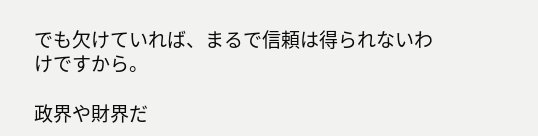でも欠けていれば、まるで信頼は得られないわけですから。

政界や財界だ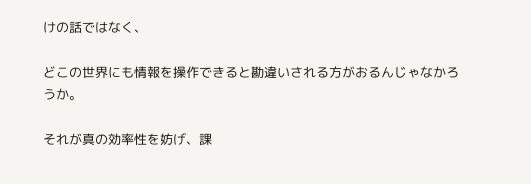けの話ではなく、

どこの世界にも情報を操作できると勘違いされる方がおるんじゃなかろうか。

それが真の効率性を妨げ、課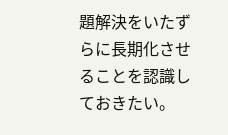題解決をいたずらに長期化させることを認識しておきたい。